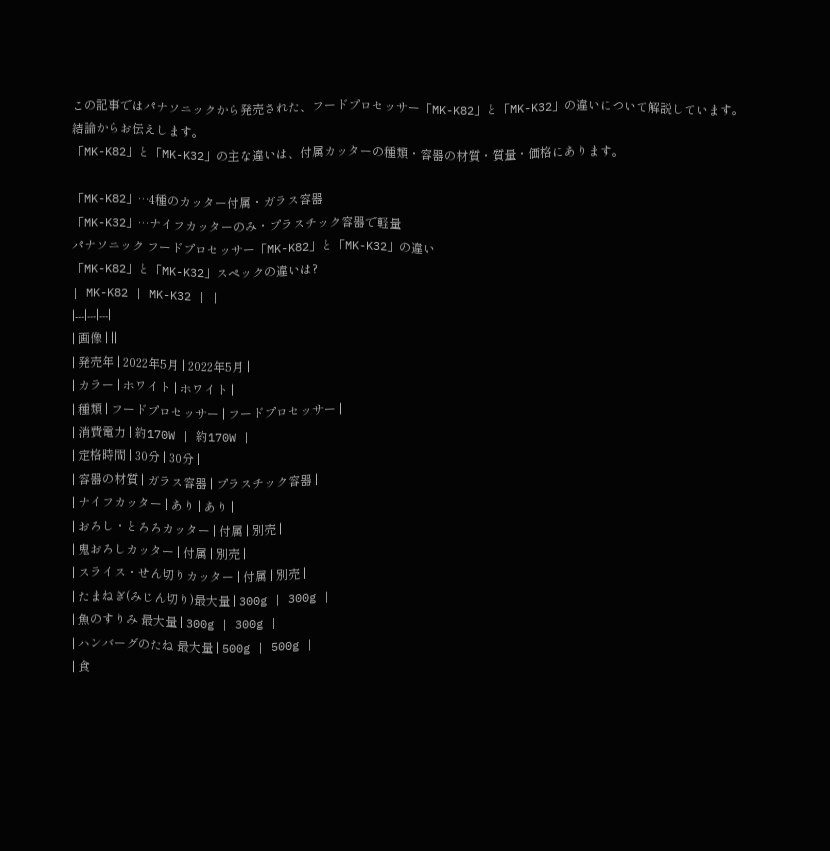この記事ではパナソニックから発売された、フードプロセッサー「MK-K82」と「MK-K32」の違いについて解説しています。
結論からお伝えします。
「MK-K82」と「MK-K32」の主な違いは、付属カッターの種類・容器の材質・質量・価格にあります。

「MK-K82」…4種のカッター付属・ガラス容器
「MK-K32」…ナイフカッターのみ・プラスチック容器で軽量
パナソニック フードプロセッサー「MK-K82」と「MK-K32」の違い
「MK-K82」と「MK-K32」スペックの違いは?
| MK-K82 | MK-K32 | |
|---|---|---|
| 画像 | ||
| 発売年 | 2022年5月 | 2022年5月 |
| カラー | ホワイト | ホワイト |
| 種類 | フードプロセッサー | フードプロセッサー |
| 消費電力 | 約170W | 約170W |
| 定格時間 | 30分 | 30分 |
| 容器の材質 | ガラス容器 | プラスチック容器 |
| ナイフカッター | あり | あり |
| おろし・とろろカッター | 付属 | 別売 |
| 鬼おろしカッター | 付属 | 別売 |
| スライス・せん切りカッター | 付属 | 別売 |
| たまねぎ(みじん切り)最大量 | 300g | 300g |
| 魚のすりみ 最大量 | 300g | 300g |
| ハンバーグのたね 最大量 | 500g | 500g |
| 食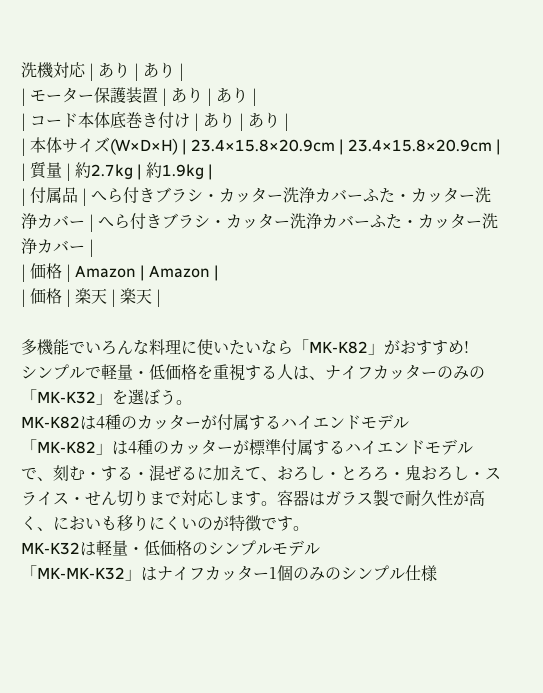洗機対応 | あり | あり |
| モーター保護装置 | あり | あり |
| コード本体底巻き付け | あり | あり |
| 本体サイズ(W×D×H) | 23.4×15.8×20.9cm | 23.4×15.8×20.9cm |
| 質量 | 約2.7kg | 約1.9kg |
| 付属品 | へら付きブラシ・カッター洗浄カバーふた・カッター洗浄カバー | へら付きブラシ・カッター洗浄カバーふた・カッター洗浄カバー |
| 価格 | Amazon | Amazon |
| 価格 | 楽天 | 楽天 |

多機能でいろんな料理に使いたいなら「MK-K82」がおすすめ!
シンプルで軽量・低価格を重視する人は、ナイフカッターのみの「MK-K32」を選ぼう。
MK-K82は4種のカッターが付属するハイエンドモデル
「MK-K82」は4種のカッターが標準付属するハイエンドモデルで、刻む・する・混ぜるに加えて、おろし・とろろ・鬼おろし・スライス・せん切りまで対応します。容器はガラス製で耐久性が高く、においも移りにくいのが特徴です。
MK-K32は軽量・低価格のシンプルモデル
「MK-MK-K32」はナイフカッター1個のみのシンプル仕様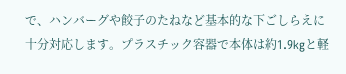で、ハンバーグや餃子のたねなど基本的な下ごしらえに十分対応します。プラスチック容器で本体は約1.9kgと軽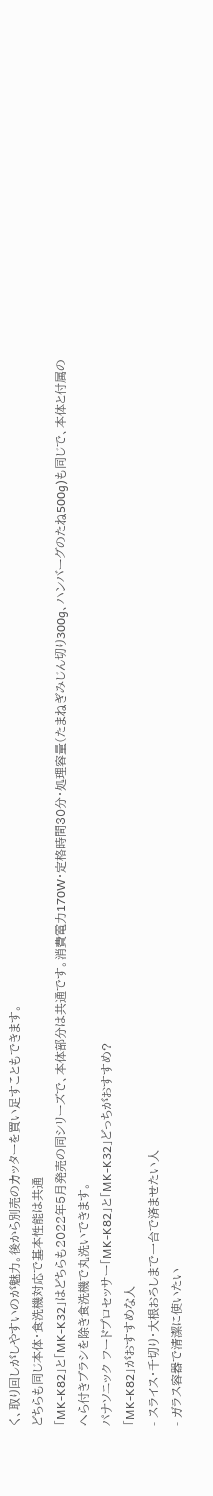く、取り回しがしやすいのが魅力。後から別売のカッターを買い足すこともできます。
どちらも同じ本体・食洗機対応で基本性能は共通
「MK-K82」と「MK-K32」はどちらも2022年5月発売の同シリーズで、本体部分は共通です。消費電力170W・定格時間30分・処理容量(たまねぎみじん切り300g、ハンバーグのたね500g)も同じで、本体と付属のへら付きブラシを除き食洗機で丸洗いできます。
パナソニック フードプロセッサー「MK-K82」と「MK-K32」どっちがおすすめ?
「MK-K82」がおすすめな人
- スライス・千切り・大根おろしまで一台で済ませたい人
- ガラス容器で清潔に使いたい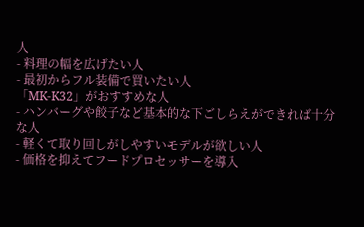人
- 料理の幅を広げたい人
- 最初からフル装備で買いたい人
「MK-K32」がおすすめな人
- ハンバーグや餃子など基本的な下ごしらえができれば十分な人
- 軽くて取り回しがしやすいモデルが欲しい人
- 価格を抑えてフードプロセッサーを導入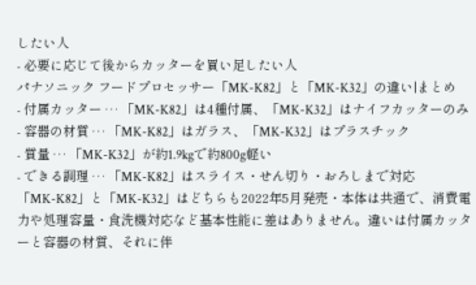したい人
- 必要に応じて後からカッターを買い足したい人
パナソニック フードプロセッサー「MK-K82」と「MK-K32」の違い|まとめ
- 付属カッター … 「MK-K82」は4種付属、「MK-K32」はナイフカッターのみ
- 容器の材質 … 「MK-K82」はガラス、「MK-K32」はプラスチック
- 質量 … 「MK-K32」が約1.9kgで約800g軽い
- できる調理 … 「MK-K82」はスライス・せん切り・おろしまで対応
「MK-K82」と「MK-K32」はどちらも2022年5月発売・本体は共通で、消費電力や処理容量・食洗機対応など基本性能に差はありません。違いは付属カッターと容器の材質、それに伴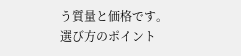う質量と価格です。
選び方のポイント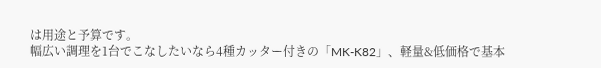は用途と予算です。
幅広い調理を1台でこなしたいなら4種カッター付きの「MK-K82」、軽量&低価格で基本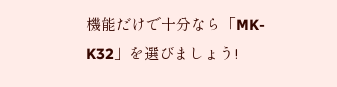機能だけで十分なら「MK-K32」を選びましょう!